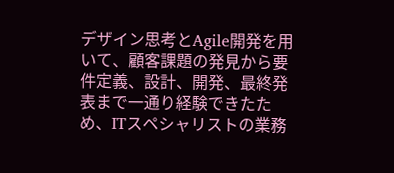デザイン思考とAgile開発を用いて、顧客課題の発見から要件定義、設計、開発、最終発表まで一通り経験できたため、ITスペシャリストの業務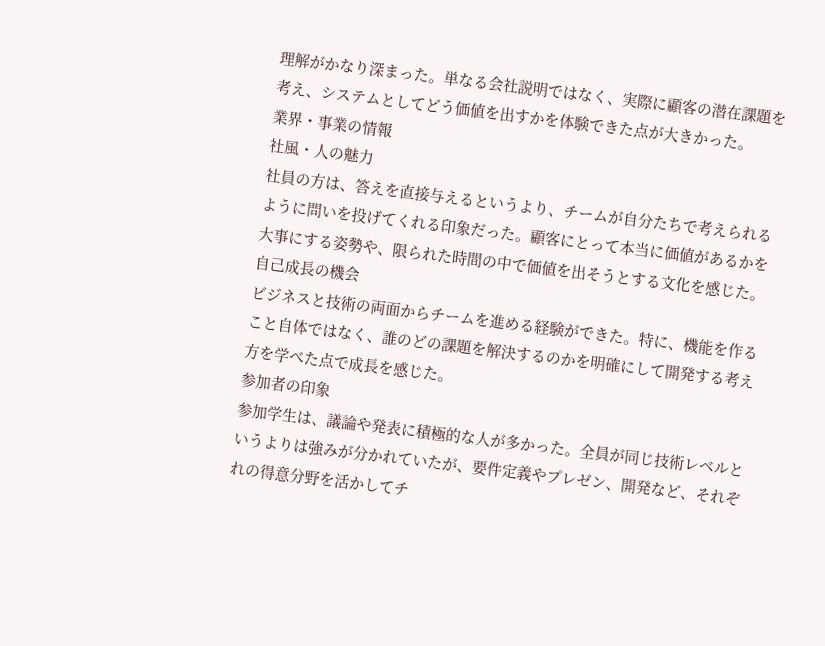理解がかなり深まった。単なる会社説明ではなく、実際に顧客の潜在課題を考え、システムとしてどう価値を出すかを体験できた点が大きかった。
業界・事業の情報
社風・人の魅力
社員の方は、答えを直接与えるというより、チームが自分たちで考えられるように問いを投げてくれる印象だった。顧客にとって本当に価値があるかを大事にする姿勢や、限られた時間の中で価値を出そうとする文化を感じた。
自己成長の機会
ビジネスと技術の両面からチームを進める経験ができた。特に、機能を作ること自体ではなく、誰のどの課題を解決するのかを明確にして開発する考え方を学べた点で成長を感じた。
参加者の印象
参加学生は、議論や発表に積極的な人が多かった。全員が同じ技術レベルというよりは強みが分かれていたが、要件定義やプレゼン、開発など、それぞれの得意分野を活かしてチ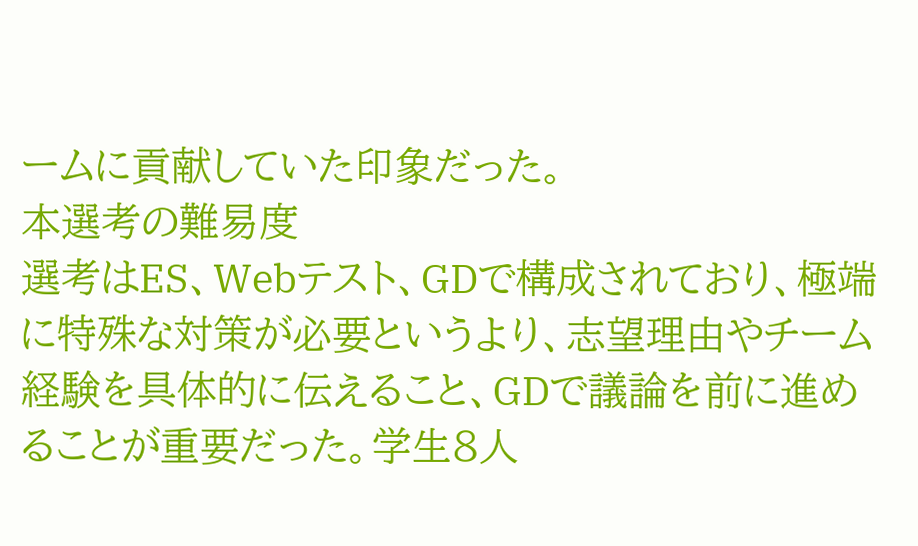ームに貢献していた印象だった。
本選考の難易度
選考はES、Webテスト、GDで構成されており、極端に特殊な対策が必要というより、志望理由やチーム経験を具体的に伝えること、GDで議論を前に進めることが重要だった。学生8人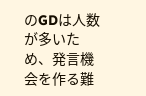のGDは人数が多いため、発言機会を作る難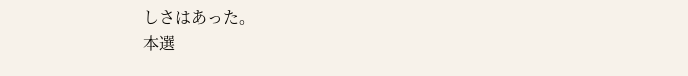しさはあった。
本選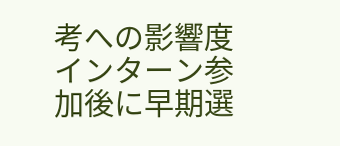考への影響度
インターン参加後に早期選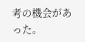考の機会があった。